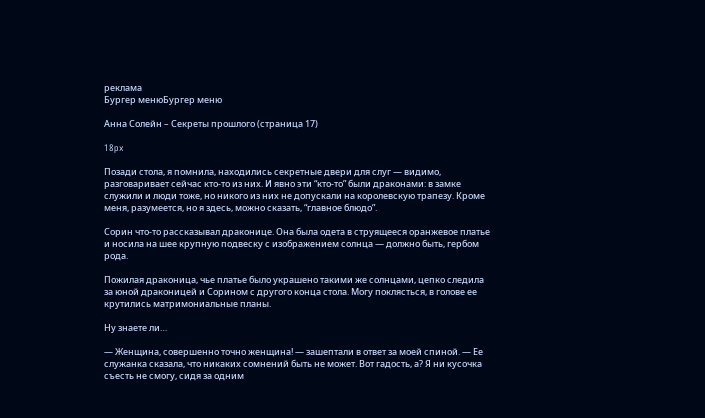реклама
Бургер менюБургер меню

Анна Солейн – Секреты прошлого (страница 17)

18px

Позади стола, я помнила, находились секретные двери для слуг — видимо, разговаривает сейчас кто-то из них. И явно эти “кто-то” были драконами: в замке служили и люди тоже, но никого из них не допускали на королевскую трапезу. Кроме меня, разумеется, но я здесь, можно сказать, “главное блюдо”.

Сорин что-то рассказывал драконице. Она была одета в струящееся оранжевое платье и носила на шее крупную подвеску с изображением солнца — должно быть, гербом рода.

Пожилая драконица, чье платье было украшено такими же солнцами, цепко следила за юной драконицей и Сорином с другого конца стола. Могу поклясться, в голове ее крутились матримониальные планы.

Ну знаете ли…

— Женщина, совершенно точно женщина! — зашептали в ответ за моей спиной. — Ее служанка сказала, что никаких сомнений быть не может. Вот гадость, а? Я ни кусочка съесть не смогу, сидя за одним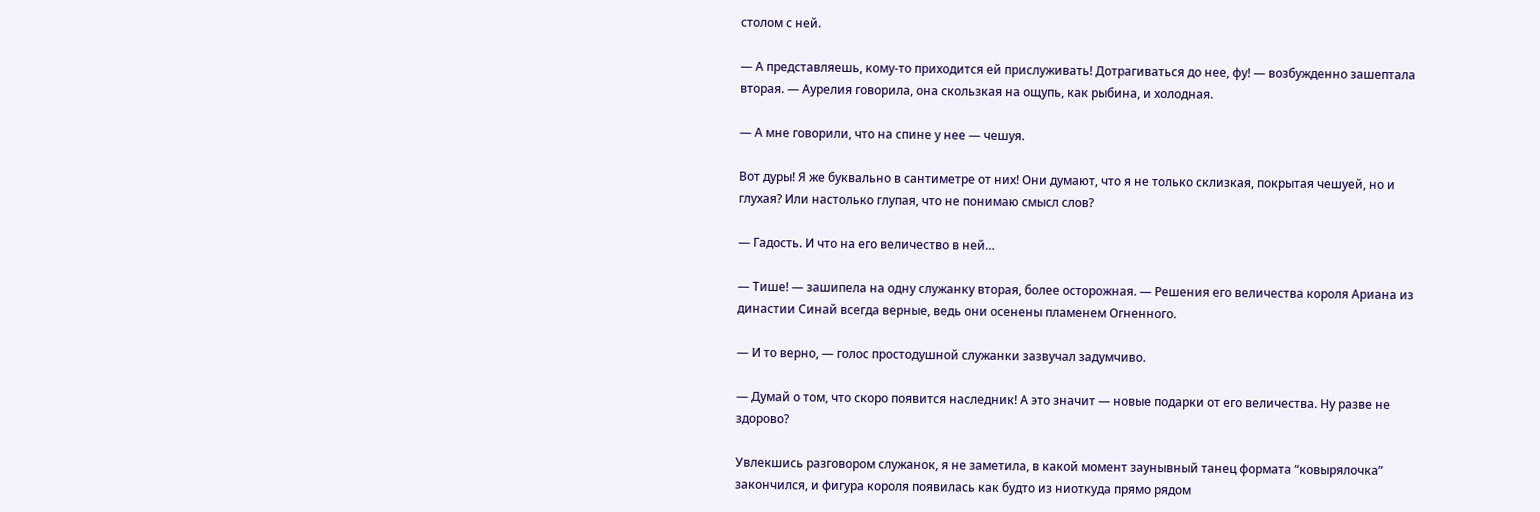столом с ней.

— А представляешь, кому-то приходится ей прислуживать! Дотрагиваться до нее, фу! — возбужденно зашептала вторая. — Аурелия говорила, она скользкая на ощупь, как рыбина, и холодная.

— А мне говорили, что на спине у нее — чешуя.

Вот дуры! Я же буквально в сантиметре от них! Они думают, что я не только склизкая, покрытая чешуей, но и глухая? Или настолько глупая, что не понимаю смысл слов?

— Гадость. И что на его величество в ней…

— Тише! — зашипела на одну служанку вторая, более осторожная. — Решения его величества короля Ариана из династии Синай всегда верные, ведь они осенены пламенем Огненного.

— И то верно, — голос простодушной служанки зазвучал задумчиво.

— Думай о том, что скоро появится наследник! А это значит — новые подарки от его величества. Ну разве не здорово?

Увлекшись разговором служанок, я не заметила, в какой момент заунывный танец формата “ковырялочка” закончился, и фигура короля появилась как будто из ниоткуда прямо рядом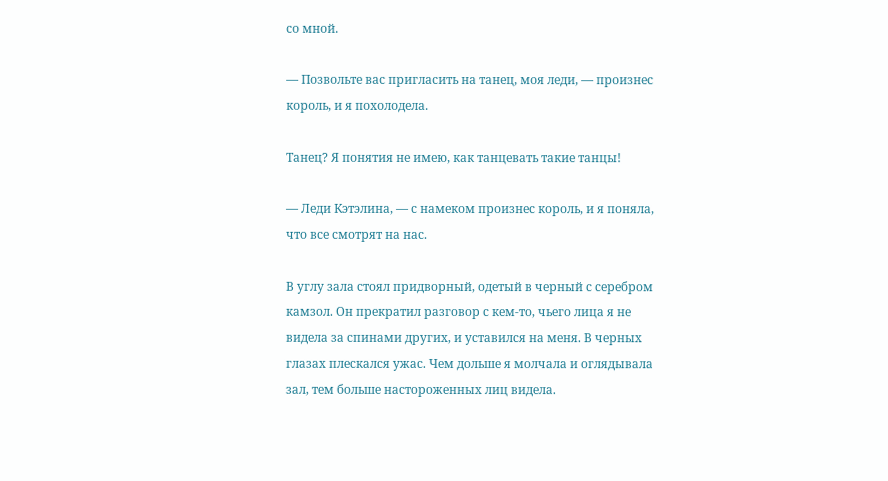со мной.

— Позвольте вас пригласить на танец, моя леди, — произнес король, и я похолодела.

Танец? Я понятия не имею, как танцевать такие танцы!

— Леди Кэтэлина, — с намеком произнес король, и я поняла, что все смотрят на нас.

В углу зала стоял придворный, одетый в черный с серебром камзол. Он прекратил разговор с кем-то, чьего лица я не видела за спинами других, и уставился на меня. В черных глазах плескался ужас. Чем дольше я молчала и оглядывала зал, тем больше настороженных лиц видела.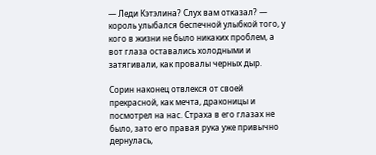— Леди Кэтэлина? Слух вам отказал? — король улыбался беспечной улыбкой того, у кого в жизни не было никаких проблем, а вот глаза оставались холодными и затягивали, как провалы черных дыр.

Сорин наконец отвлекся от своей прекрасной, как мечта, драконицы и посмотрел на нас. Страха в его глазах не было, зато его правая рука уже привычно дернулась,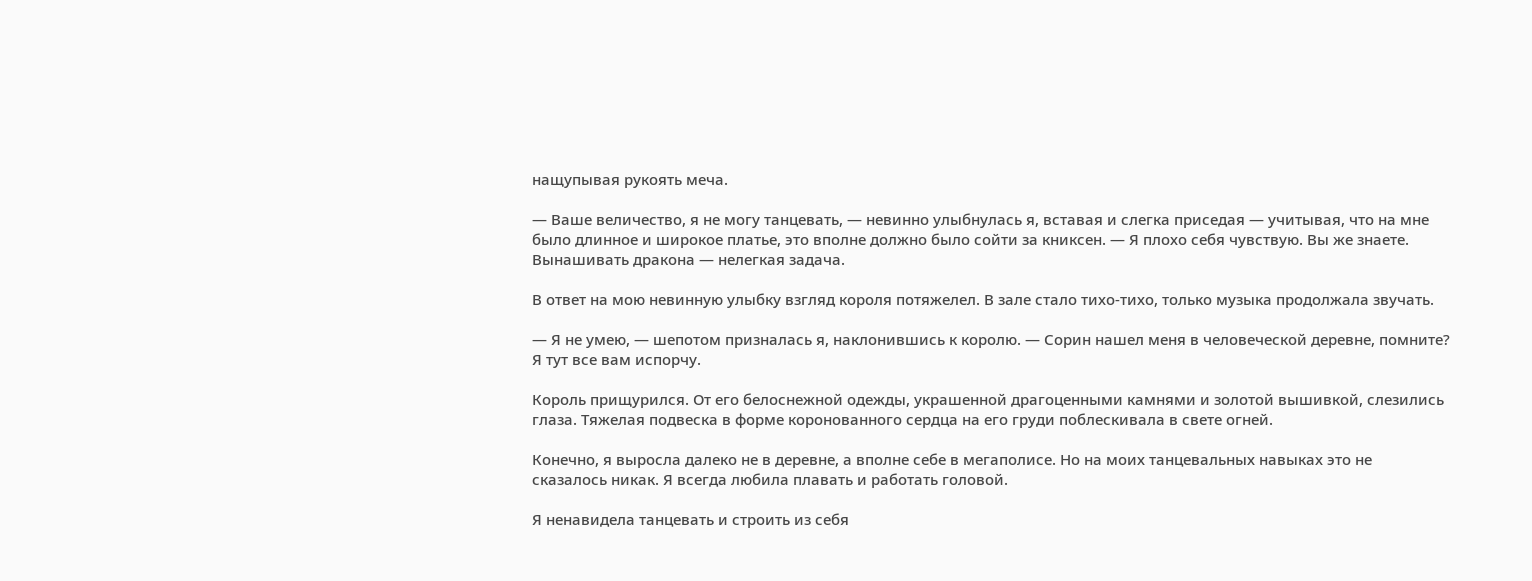нащупывая рукоять меча.

— Ваше величество, я не могу танцевать, — невинно улыбнулась я, вставая и слегка приседая — учитывая, что на мне было длинное и широкое платье, это вполне должно было сойти за книксен. — Я плохо себя чувствую. Вы же знаете. Вынашивать дракона — нелегкая задача.

В ответ на мою невинную улыбку взгляд короля потяжелел. В зале стало тихо-тихо, только музыка продолжала звучать.

— Я не умею, — шепотом призналась я, наклонившись к королю. — Сорин нашел меня в человеческой деревне, помните? Я тут все вам испорчу.

Король прищурился. От его белоснежной одежды, украшенной драгоценными камнями и золотой вышивкой, слезились глаза. Тяжелая подвеска в форме коронованного сердца на его груди поблескивала в свете огней.

Конечно, я выросла далеко не в деревне, а вполне себе в мегаполисе. Но на моих танцевальных навыках это не сказалось никак. Я всегда любила плавать и работать головой.

Я ненавидела танцевать и строить из себя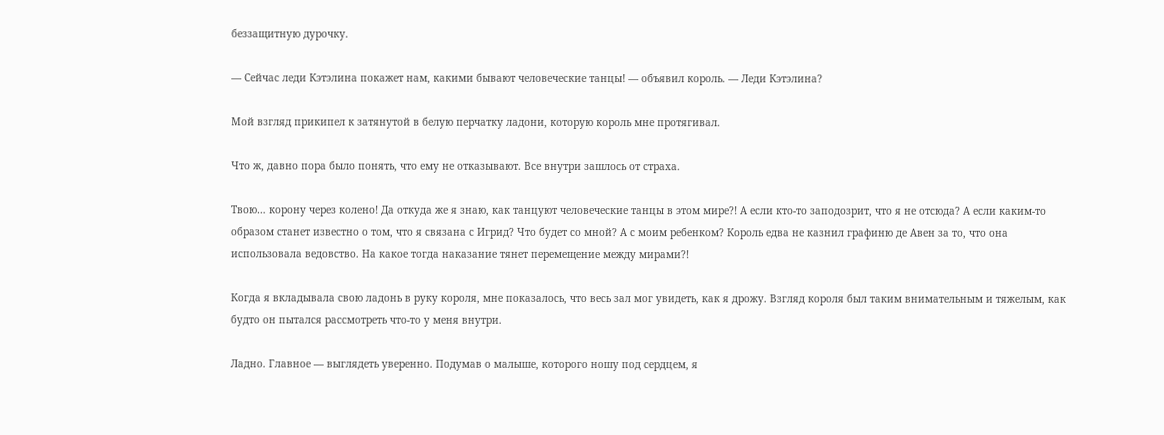беззащитную дурочку.

— Сейчас леди Кэтэлина покажет нам, какими бывают человеческие танцы! — объявил король. — Леди Кэтэлина?

Мой взгляд прикипел к затянутой в белую перчатку ладони, которую король мне протягивал.

Что ж, давно пора было понять, что ему не отказывают. Все внутри зашлось от страха.

Твою… корону через колено! Да откуда же я знаю, как танцуют человеческие танцы в этом мире?! А если кто-то заподозрит, что я не отсюда? А если каким-то образом станет известно о том, что я связана с Игрид? Что будет со мной? А с моим ребенком? Король едва не казнил графиню де Авен за то, что она использовала ведовство. На какое тогда наказание тянет перемещение между мирами?!

Когда я вкладывала свою ладонь в руку короля, мне показалось, что весь зал мог увидеть, как я дрожу. Взгляд короля был таким внимательным и тяжелым, как будто он пытался рассмотреть что-то у меня внутри.

Ладно. Главное — выглядеть уверенно. Подумав о малыше, которого ношу под сердцем, я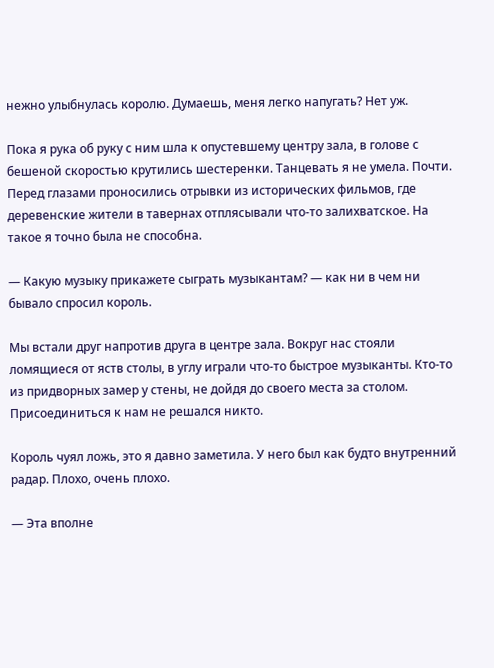нежно улыбнулась королю. Думаешь, меня легко напугать? Нет уж.

Пока я рука об руку с ним шла к опустевшему центру зала, в голове с бешеной скоростью крутились шестеренки. Танцевать я не умела. Почти. Перед глазами проносились отрывки из исторических фильмов, где деревенские жители в тавернах отплясывали что-то залихватское. На такое я точно была не способна.

— Какую музыку прикажете сыграть музыкантам? — как ни в чем ни бывало спросил король.

Мы встали друг напротив друга в центре зала. Вокруг нас стояли ломящиеся от яств столы, в углу играли что-то быстрое музыканты. Кто-то из придворных замер у стены, не дойдя до своего места за столом. Присоединиться к нам не решался никто.

Король чуял ложь, это я давно заметила. У него был как будто внутренний радар. Плохо, очень плохо.

— Эта вполне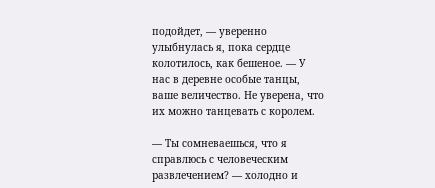подойдет, — уверенно улыбнулась я, пока сердце колотилось, как бешеное. — У нас в деревне особые танцы, ваше величество. Не уверена, что их можно танцевать с королем.

— Ты сомневаешься, что я справлюсь с человеческим развлечением? — холодно и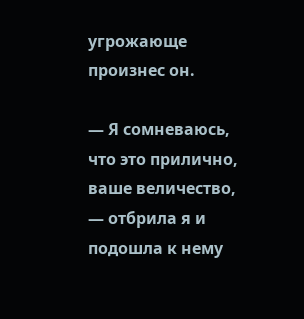угрожающе произнес он.

— Я сомневаюсь, что это прилично, ваше величество, — отбрила я и подошла к нему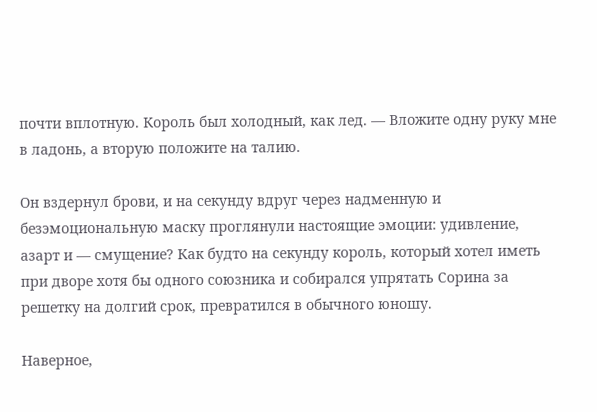почти вплотную. Король был холодный, как лед. — Вложите одну руку мне в ладонь, а вторую положите на талию.

Он вздернул брови, и на секунду вдруг через надменную и безэмоциональную маску проглянули настоящие эмоции: удивление, азарт и — смущение? Как будто на секунду король, который хотел иметь при дворе хотя бы одного союзника и собирался упрятать Сорина за решетку на долгий срок, превратился в обычного юношу.

Наверное,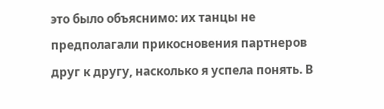это было объяснимо: их танцы не предполагали прикосновения партнеров друг к другу, насколько я успела понять. В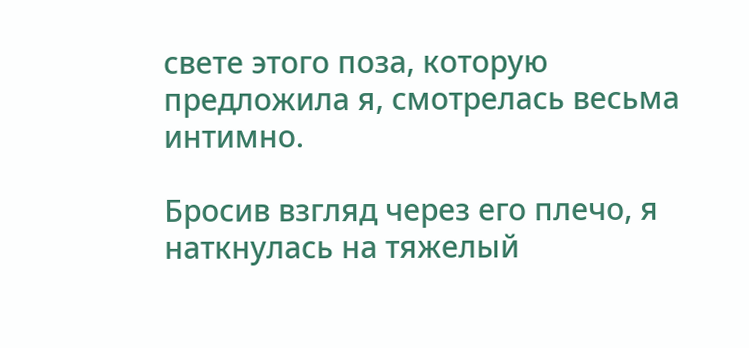свете этого поза, которую предложила я, смотрелась весьма интимно.

Бросив взгляд через его плечо, я наткнулась на тяжелый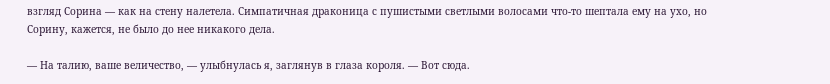взгляд Сорина — как на стену налетела. Симпатичная драконица с пушистыми светлыми волосами что-то шептала ему на ухо, но Сорину, кажется, не было до нее никакого дела.

— На талию, ваше величество, — улыбнулась я, заглянув в глаза короля. — Вот сюда.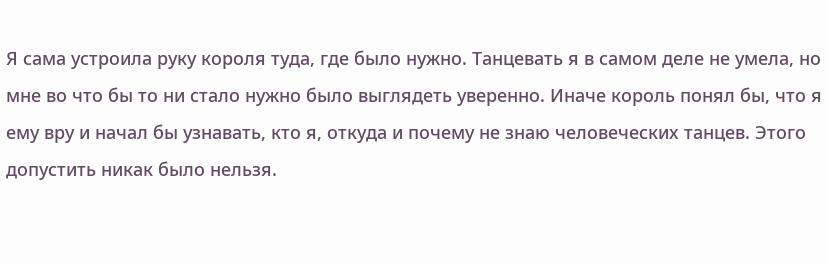Я сама устроила руку короля туда, где было нужно. Танцевать я в самом деле не умела, но мне во что бы то ни стало нужно было выглядеть уверенно. Иначе король понял бы, что я ему вру и начал бы узнавать, кто я, откуда и почему не знаю человеческих танцев. Этого допустить никак было нельзя.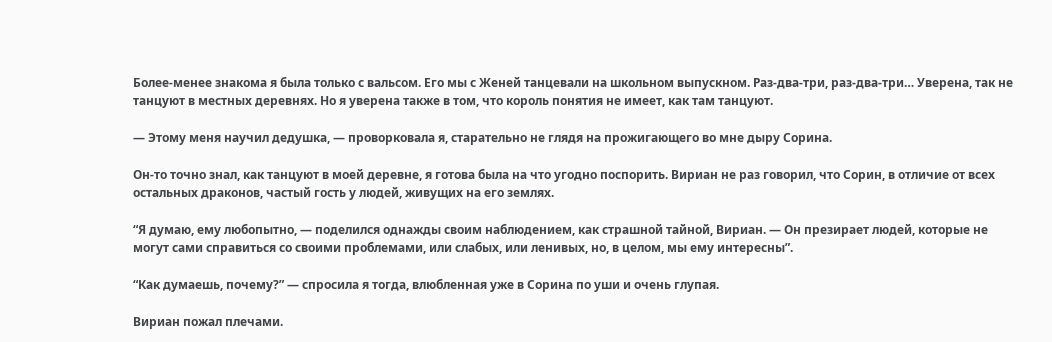Более-менее знакома я была только с вальсом. Его мы с Женей танцевали на школьном выпускном. Раз-два-три, раз-два-три… Уверена, так не танцуют в местных деревнях. Но я уверена также в том, что король понятия не имеет, как там танцуют.

— Этому меня научил дедушка, — проворковала я, старательно не глядя на прожигающего во мне дыру Сорина.

Он-то точно знал, как танцуют в моей деревне, я готова была на что угодно поспорить. Вириан не раз говорил, что Сорин, в отличие от всех остальных драконов, частый гость у людей, живущих на его землях.

“Я думаю, ему любопытно, — поделился однажды своим наблюдением, как страшной тайной, Вириан. — Он презирает людей, которые не могут сами справиться со своими проблемами, или слабых, или ленивых, но, в целом, мы ему интересны”.

“Как думаешь, почему?” — спросила я тогда, влюбленная уже в Сорина по уши и очень глупая.

Вириан пожал плечами.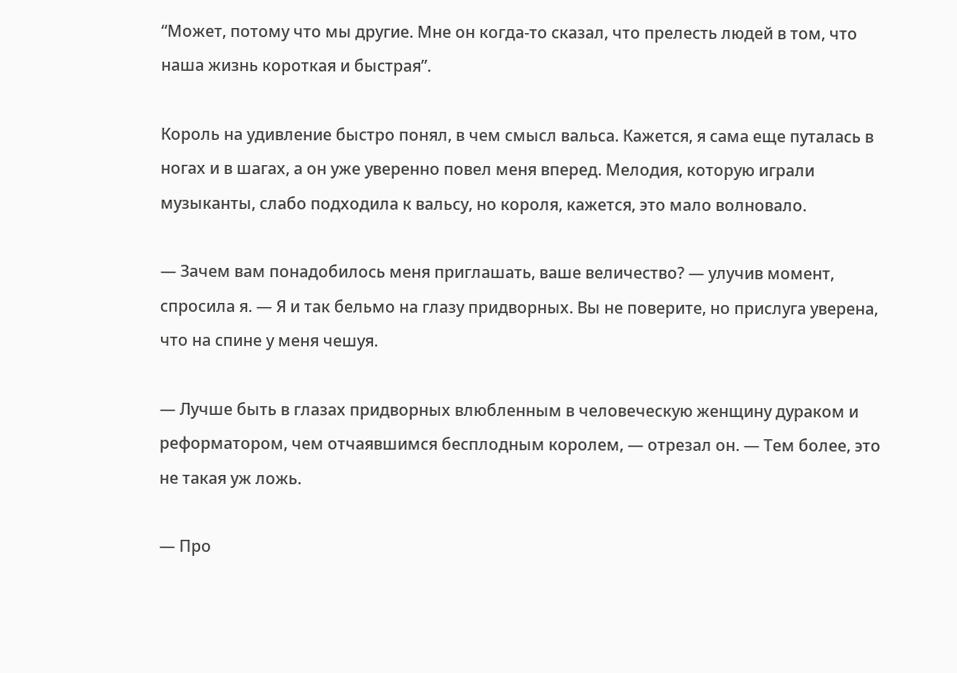“Может, потому что мы другие. Мне он когда-то сказал, что прелесть людей в том, что наша жизнь короткая и быстрая”.

Король на удивление быстро понял, в чем смысл вальса. Кажется, я сама еще путалась в ногах и в шагах, а он уже уверенно повел меня вперед. Мелодия, которую играли музыканты, слабо подходила к вальсу, но короля, кажется, это мало волновало.

— Зачем вам понадобилось меня приглашать, ваше величество? — улучив момент, спросила я. — Я и так бельмо на глазу придворных. Вы не поверите, но прислуга уверена, что на спине у меня чешуя.

— Лучше быть в глазах придворных влюбленным в человеческую женщину дураком и реформатором, чем отчаявшимся бесплодным королем, — отрезал он. — Тем более, это не такая уж ложь.

— Про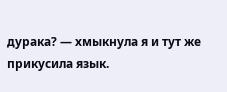дурака? — хмыкнула я и тут же прикусила язык.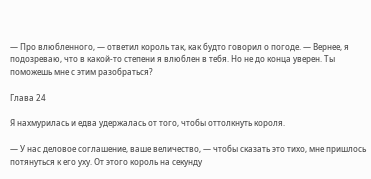— Про влюбленного, — ответил король так, как будто говорил о погоде. — Вернее, я подозреваю, что в какой-то степени я влюблен в тебя. Но не до конца уверен. Ты поможешь мне с этим разобраться?

Глава 24

Я нахмурилась и едва удержалась от того, чтобы оттолкнуть короля.

— У нас деловое соглашение, ваше величество, — чтобы сказать это тихо, мне пришлось потянуться к его уху. От этого король на секунду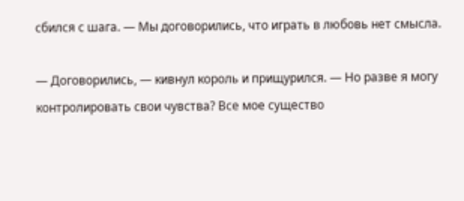сбился с шага. — Мы договорились, что играть в любовь нет смысла.

— Договорились, — кивнул король и прищурился. — Но разве я могу контролировать свои чувства? Все мое существо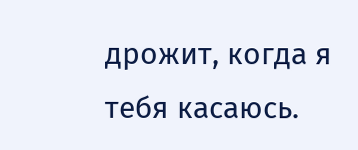дрожит, когда я тебя касаюсь.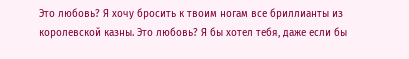Это любовь? Я хочу бросить к твоим ногам все бриллианты из королевской казны. Это любовь? Я бы хотел тебя, даже если бы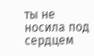ты не носила под сердцем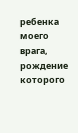ребенка моего врага, рождение которого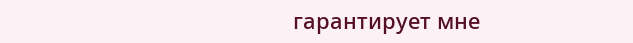гарантирует мне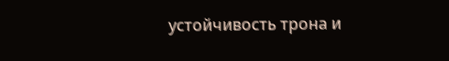устойчивость трона и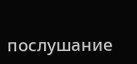послушание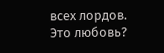всех лордов. Это любовь?